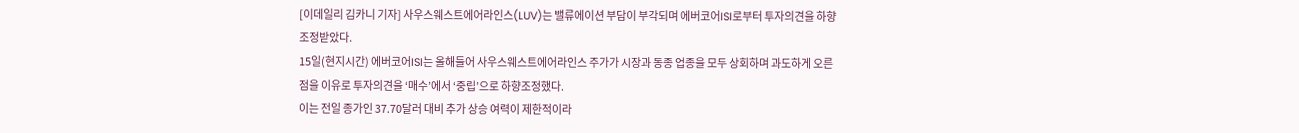[이데일리 김카니 기자] 사우스웨스트에어라인스(LUV)는 밸류에이션 부담이 부각되며 에버코어ISI로부터 투자의견을 하향조정받았다.
15일(현지시간) 에버코어ISI는 올해들어 사우스웨스트에어라인스 주가가 시장과 동종 업종을 모두 상회하며 과도하게 오른 점을 이유로 투자의견을 ‘매수’에서 ‘중립’으로 하향조정했다.
이는 전일 종가인 37.70달러 대비 추가 상승 여력이 제한적이라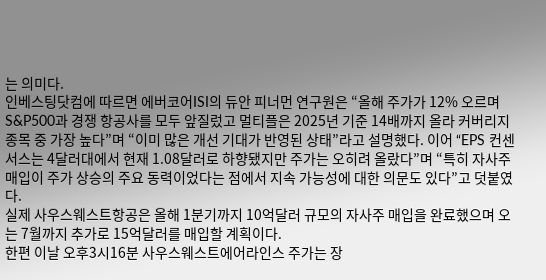는 의미다.
인베스팅닷컴에 따르면 에버코어ISI의 듀안 피너먼 연구원은 “올해 주가가 12% 오르며 S&P500과 경쟁 항공사를 모두 앞질렀고 멀티플은 2025년 기준 14배까지 올라 커버리지 종목 중 가장 높다”며 “이미 많은 개선 기대가 반영된 상태”라고 설명했다. 이어 “EPS 컨센서스는 4달러대에서 현재 1.08달러로 하향됐지만 주가는 오히려 올랐다”며 “특히 자사주 매입이 주가 상승의 주요 동력이었다는 점에서 지속 가능성에 대한 의문도 있다”고 덧붙였다.
실제 사우스웨스트항공은 올해 1분기까지 10억달러 규모의 자사주 매입을 완료했으며 오는 7월까지 추가로 15억달러를 매입할 계획이다.
한편 이날 오후3시16분 사우스웨스트에어라인스 주가는 장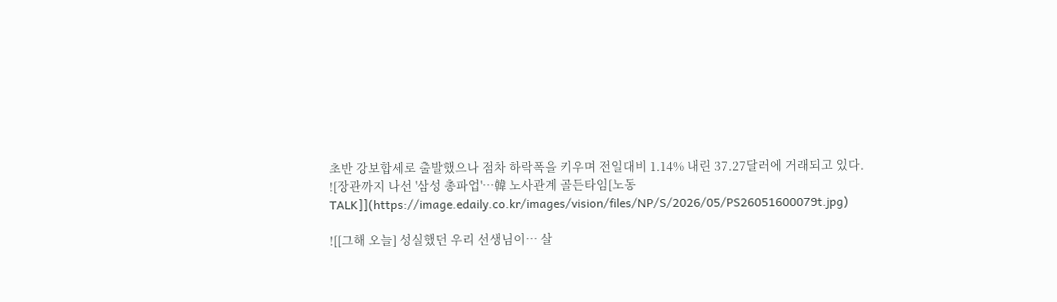초반 강보합세로 출발했으나 점차 하락폭을 키우며 전일대비 1.14% 내린 37.27달러에 거래되고 있다.
![장관까지 나선 '삼성 총파업'…韓 노사관계 골든타임[노동TALK]](https://image.edaily.co.kr/images/vision/files/NP/S/2026/05/PS26051600079t.jpg)

![[그해 오늘] 성실했던 우리 선생님이… 살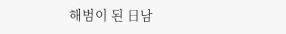해범이 된 日남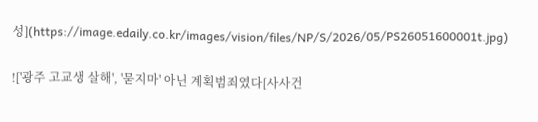성](https://image.edaily.co.kr/images/vision/files/NP/S/2026/05/PS26051600001t.jpg)

!['광주 고교생 살해', '묻지마' 아닌 계획범죄였다[사사건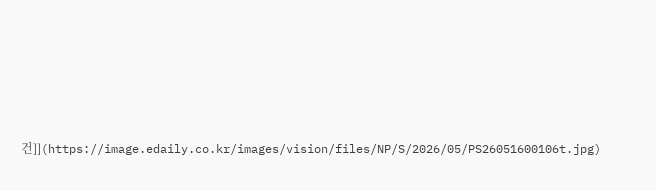건]](https://image.edaily.co.kr/images/vision/files/NP/S/2026/05/PS26051600106t.jpg)